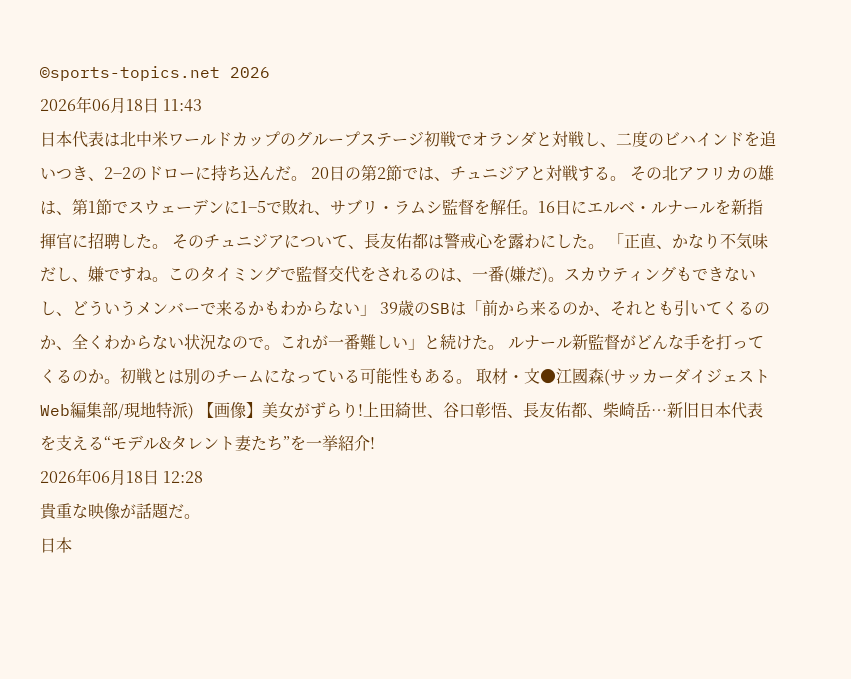©sports-topics.net 2026
2026年06月18日 11:43
日本代表は北中米ワールドカップのグループステージ初戦でオランダと対戦し、二度のビハインドを追いつき、2−2のドローに持ち込んだ。 20日の第2節では、チュニジアと対戦する。 その北アフリカの雄は、第1節でスウェーデンに1−5で敗れ、サブリ・ラムシ監督を解任。16日にエルベ・ルナールを新指揮官に招聘した。 そのチュニジアについて、長友佑都は警戒心を露わにした。 「正直、かなり不気味だし、嫌ですね。このタイミングで監督交代をされるのは、一番(嫌だ)。スカウティングもできないし、どういうメンバーで来るかもわからない」 39歳のSBは「前から来るのか、それとも引いてくるのか、全くわからない状況なので。これが一番難しい」と続けた。 ルナール新監督がどんな手を打ってくるのか。初戦とは別のチームになっている可能性もある。 取材・文●江國森(サッカーダイジェストWeb編集部/現地特派) 【画像】美女がずらり!上田綺世、谷口彰悟、長友佑都、柴崎岳…新旧日本代表を支える“モデル&タレント妻たち”を一挙紹介!
2026年06月18日 12:28
貴重な映像が話題だ。
日本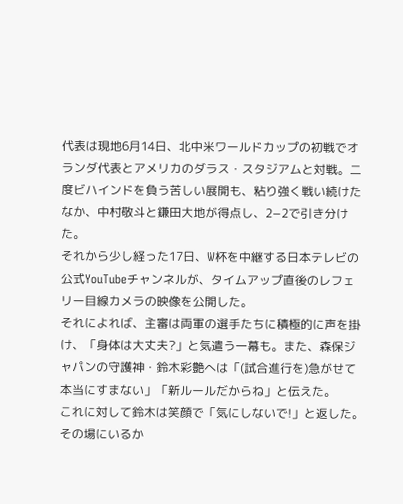代表は現地6月14日、北中米ワールドカップの初戦でオランダ代表とアメリカのダラス・スタジアムと対戦。二度ビハインドを負う苦しい展開も、粘り強く戦い続けたなか、中村敬斗と鎌田大地が得点し、2−2で引き分けた。
それから少し経った17日、W杯を中継する日本テレビの公式YouTubeチャンネルが、タイムアップ直後のレフェリー目線カメラの映像を公開した。
それによれば、主審は両軍の選手たちに積極的に声を掛け、「身体は大丈夫?」と気遣う一幕も。また、森保ジャパンの守護神・鈴木彩艶へは「(試合進行を)急がせて本当にすまない」「新ルールだからね」と伝えた。
これに対して鈴木は笑顔で「気にしないで!」と返した。
その場にいるか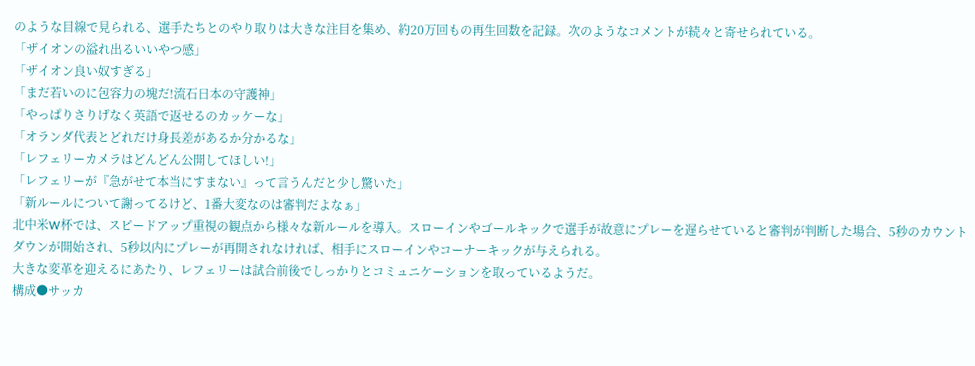のような目線で見られる、選手たちとのやり取りは大きな注目を集め、約20万回もの再生回数を記録。次のようなコメントが続々と寄せられている。
「ザイオンの溢れ出るいいやつ感」
「ザイオン良い奴すぎる」
「まだ若いのに包容力の塊だ!流石日本の守護神」
「やっぱりさりげなく英語で返せるのカッケーな」
「オランダ代表とどれだけ身長差があるか分かるな」
「レフェリーカメラはどんどん公開してほしい!」
「レフェリーが『急がせて本当にすまない』って言うんだと少し驚いた」
「新ルールについて謝ってるけど、1番大変なのは審判だよなぁ」
北中米W杯では、スピードアップ重視の観点から様々な新ルールを導入。スローインやゴールキックで選手が故意にプレーを遅らせていると審判が判断した場合、5秒のカウントダウンが開始され、5秒以内にプレーが再開されなければ、相手にスローインやコーナーキックが与えられる。
大きな変革を迎えるにあたり、レフェリーは試合前後でしっかりとコミュニケーションを取っているようだ。
構成●サッカ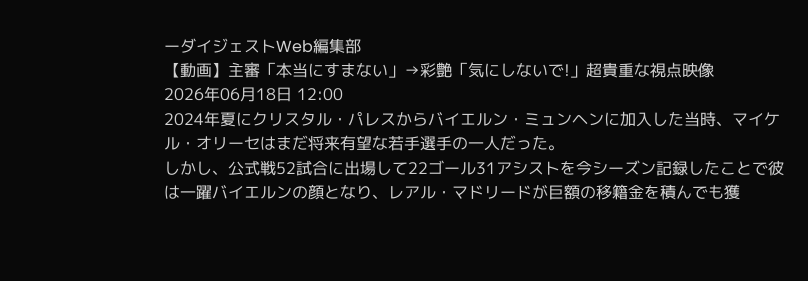ーダイジェストWeb編集部
【動画】主審「本当にすまない」→彩艶「気にしないで!」超貴重な視点映像
2026年06月18日 12:00
2024年夏にクリスタル・パレスからバイエルン・ミュンヘンに加入した当時、マイケル・オリーセはまだ将来有望な若手選手の一人だった。
しかし、公式戦52試合に出場して22ゴール31アシストを今シーズン記録したことで彼は一躍バイエルンの顔となり、レアル・マドリードが巨額の移籍金を積んでも獲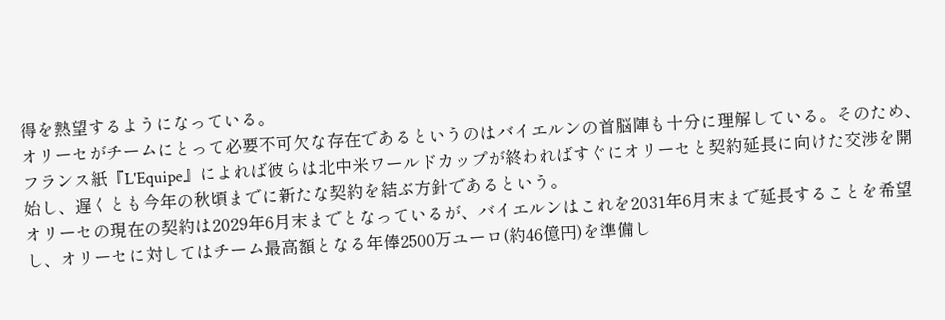得を熱望するようになっている。
オリーセがチームにとって必要不可欠な存在であるというのはバイエルンの首脳陣も十分に理解している。そのため、フランス紙『L'Equipe』によれば彼らは北中米ワールドカップが終わればすぐにオリーセと契約延長に向けた交渉を開始し、遅くとも今年の秋頃までに新たな契約を結ぶ方針であるという。
オリーセの現在の契約は2029年6月末までとなっているが、バイエルンはこれを2031年6月末まで延長することを希望し、オリーセに対してはチーム最高額となる年俸2500万ユーロ(約46億円)を準備し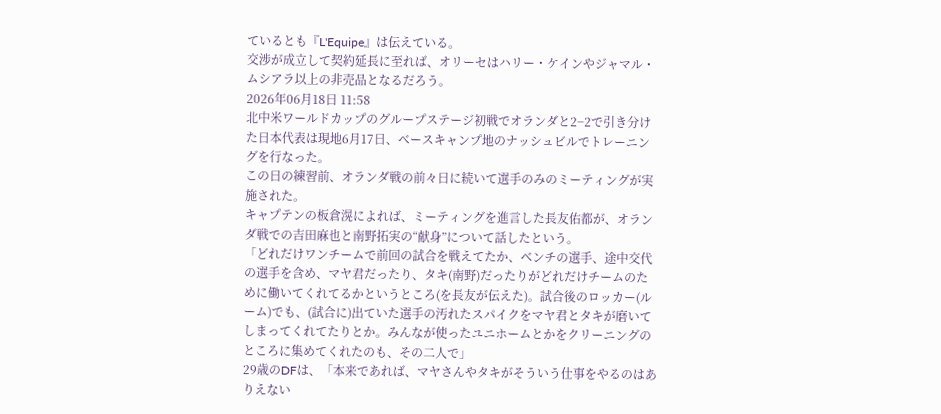ているとも『L'Equipe』は伝えている。
交渉が成立して契約延長に至れば、オリーセはハリー・ケインやジャマル・ムシアラ以上の非売品となるだろう。
2026年06月18日 11:58
北中米ワールドカップのグループステージ初戦でオランダと2−2で引き分けた日本代表は現地6月17日、ベースキャンプ地のナッシュビルでトレーニングを行なった。
この日の練習前、オランダ戦の前々日に続いて選手のみのミーティングが実施された。
キャプテンの板倉滉によれば、ミーティングを進言した長友佑都が、オランダ戦での吉田麻也と南野拓実の“献身”について話したという。
「どれだけワンチームで前回の試合を戦えてたか、ベンチの選手、途中交代の選手を含め、マヤ君だったり、タキ(南野)だったりがどれだけチームのために働いてくれてるかというところ(を長友が伝えた)。試合後のロッカー(ルーム)でも、(試合に)出ていた選手の汚れたスパイクをマヤ君とタキが磨いてしまってくれてたりとか。みんなが使ったユニホームとかをクリーニングのところに集めてくれたのも、その二人で」
29歳のDFは、「本来であれば、マヤさんやタキがそういう仕事をやるのはありえない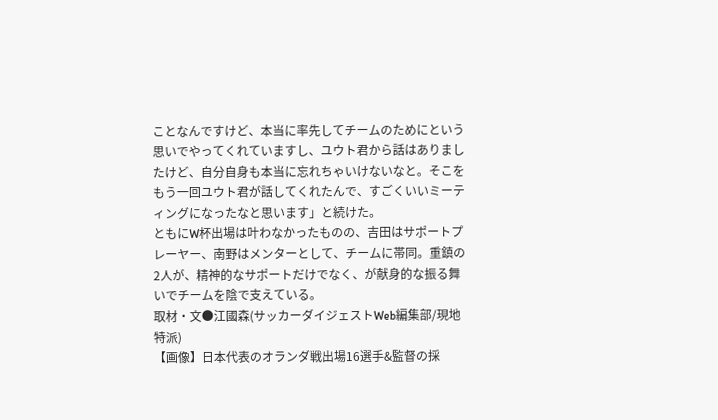ことなんですけど、本当に率先してチームのためにという思いでやってくれていますし、ユウト君から話はありましたけど、自分自身も本当に忘れちゃいけないなと。そこをもう一回ユウト君が話してくれたんで、すごくいいミーティングになったなと思います」と続けた。
ともにW杯出場は叶わなかったものの、吉田はサポートプレーヤー、南野はメンターとして、チームに帯同。重鎮の2人が、精神的なサポートだけでなく、が献身的な振る舞いでチームを陰で支えている。
取材・文●江國森(サッカーダイジェストWeb編集部/現地特派)
【画像】日本代表のオランダ戦出場16選手&監督の採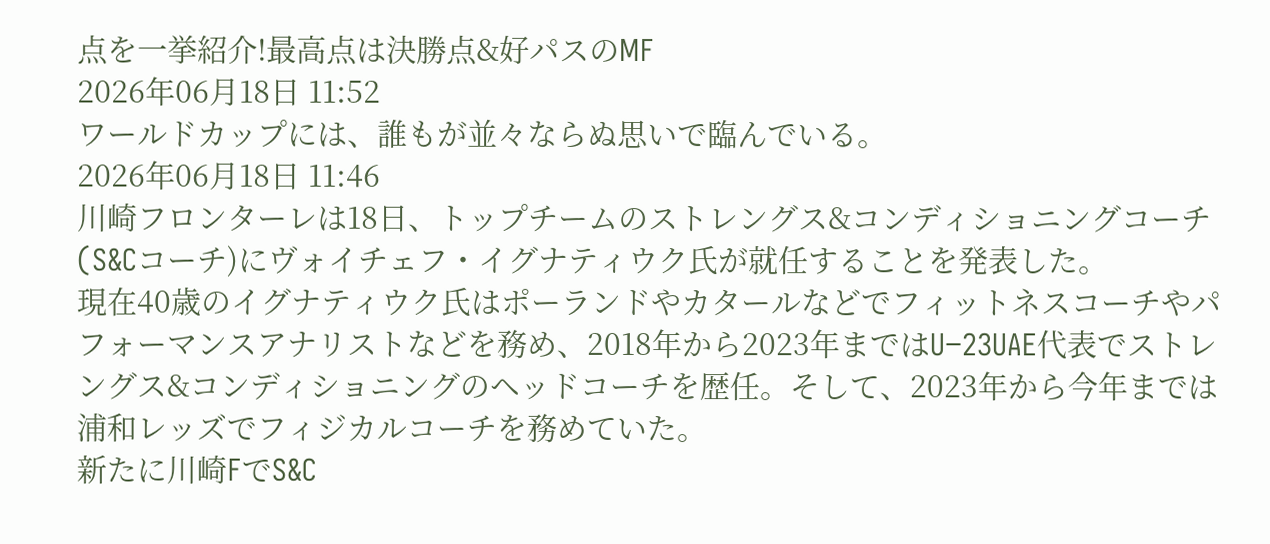点を一挙紹介!最高点は決勝点&好パスのMF
2026年06月18日 11:52
ワールドカップには、誰もが並々ならぬ思いで臨んでいる。
2026年06月18日 11:46
川崎フロンターレは18日、トップチームのストレングス&コンディショニングコーチ(S&Cコーチ)にヴォイチェフ・イグナティウク氏が就任することを発表した。
現在40歳のイグナティウク氏はポーランドやカタールなどでフィットネスコーチやパフォーマンスアナリストなどを務め、2018年から2023年まではU−23UAE代表でストレングス&コンディショニングのヘッドコーチを歴任。そして、2023年から今年までは浦和レッズでフィジカルコーチを務めていた。
新たに川崎FでS&C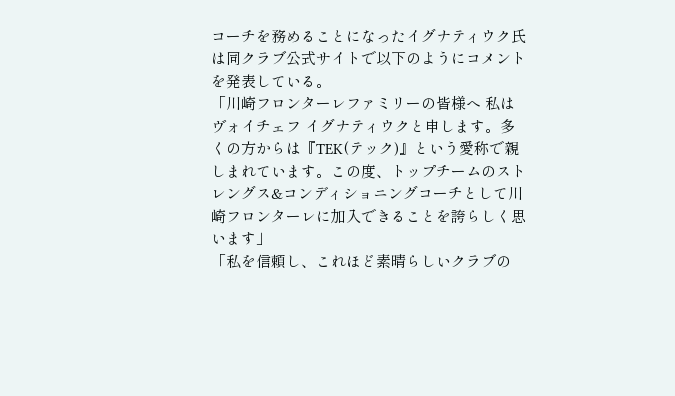コーチを務めることになったイグナティウク氏は同クラブ公式サイトで以下のようにコメントを発表している。
「川崎フロンターレファミリーの皆様へ 私はヴォイチェフ イグナティウクと申します。多くの方からは『TEK(テック)』という愛称で親しまれています。この度、トップチームのストレングス&コンディショニングコーチとして川崎フロンターレに加入できることを誇らしく思います」
「私を信頼し、これほど素晴らしいクラブの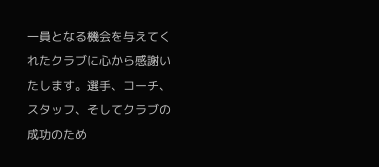一員となる機会を与えてくれたクラブに心から感謝いたします。選手、コーチ、スタッフ、そしてクラブの成功のため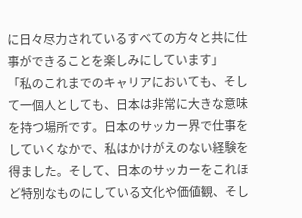に日々尽力されているすべての方々と共に仕事ができることを楽しみにしています」
「私のこれまでのキャリアにおいても、そして一個人としても、日本は非常に大きな意味を持つ場所です。日本のサッカー界で仕事をしていくなかで、私はかけがえのない経験を得ました。そして、日本のサッカーをこれほど特別なものにしている文化や価値観、そし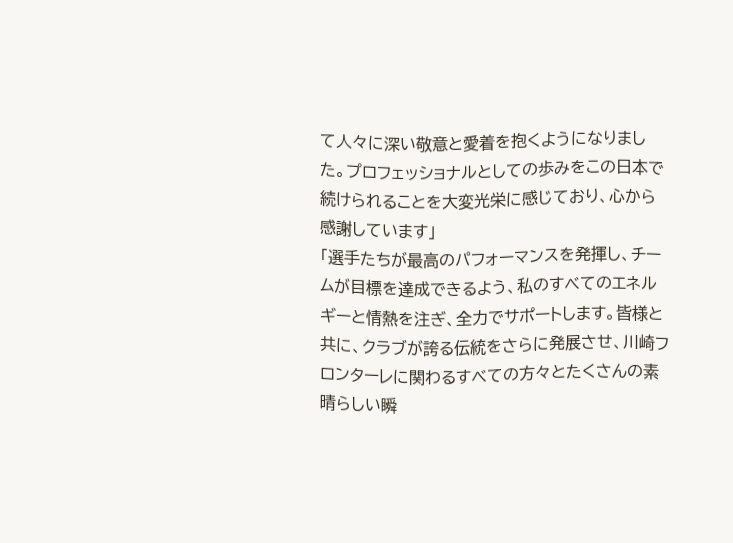て人々に深い敬意と愛着を抱くようになりました。プロフェッショナルとしての歩みをこの日本で続けられることを大変光栄に感じており、心から感謝しています」
「選手たちが最高のパフォーマンスを発揮し、チームが目標を達成できるよう、私のすべてのエネルギーと情熱を注ぎ、全力でサポートします。皆様と共に、クラブが誇る伝統をさらに発展させ、川崎フロンターレに関わるすべての方々とたくさんの素晴らしい瞬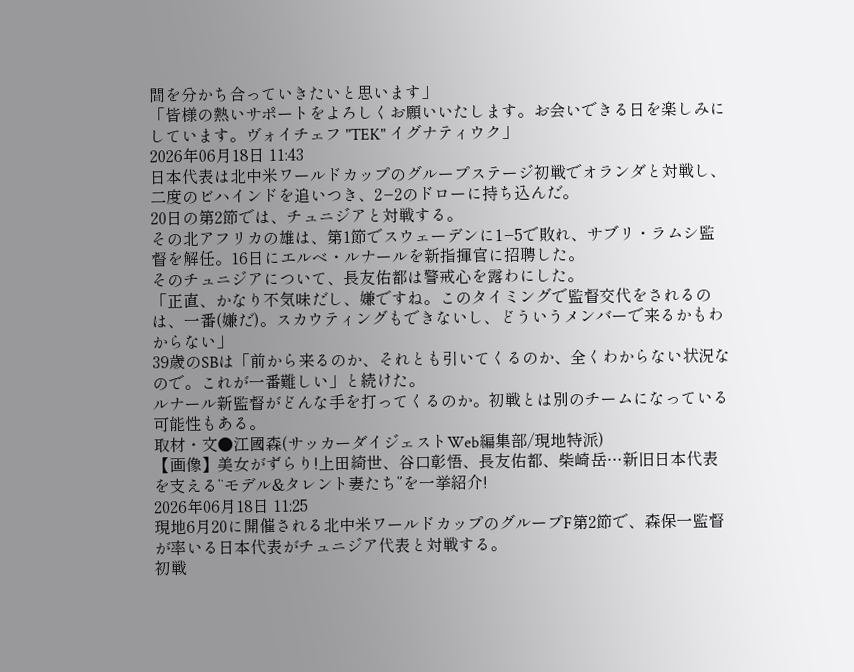間を分かち合っていきたいと思います」
「皆様の熱いサポートをよろしくお願いいたします。お会いできる日を楽しみにしています。ヴォイチェフ "TEK" イグナティウク」
2026年06月18日 11:43
日本代表は北中米ワールドカップのグループステージ初戦でオランダと対戦し、二度のビハインドを追いつき、2−2のドローに持ち込んだ。
20日の第2節では、チュニジアと対戦する。
その北アフリカの雄は、第1節でスウェーデンに1−5で敗れ、サブリ・ラムシ監督を解任。16日にエルベ・ルナールを新指揮官に招聘した。
そのチュニジアについて、長友佑都は警戒心を露わにした。
「正直、かなり不気味だし、嫌ですね。このタイミングで監督交代をされるのは、一番(嫌だ)。スカウティングもできないし、どういうメンバーで来るかもわからない」
39歳のSBは「前から来るのか、それとも引いてくるのか、全くわからない状況なので。これが一番難しい」と続けた。
ルナール新監督がどんな手を打ってくるのか。初戦とは別のチームになっている可能性もある。
取材・文●江國森(サッカーダイジェストWeb編集部/現地特派)
【画像】美女がずらり!上田綺世、谷口彰悟、長友佑都、柴崎岳…新旧日本代表を支える“モデル&タレント妻たち”を一挙紹介!
2026年06月18日 11:25
現地6月20に開催される北中米ワールドカップのグループF第2節で、森保一監督が率いる日本代表がチュニジア代表と対戦する。
初戦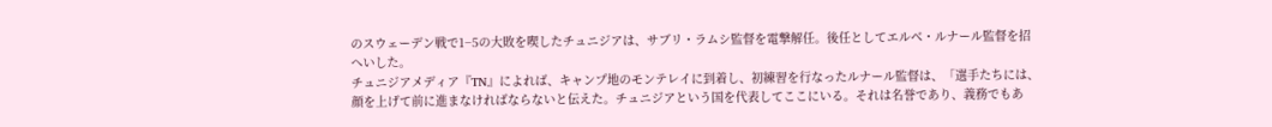のスウェーデン戦で1−5の大敗を喫したチュニジアは、サブリ・ラムシ監督を電撃解任。後任としてエルベ・ルナール監督を招へいした。
チュニジアメディア『TN』によれば、キャンプ地のモンテレイに到着し、初練習を行なったルナール監督は、「選手たちには、顔を上げて前に進まなければならないと伝えた。チュニジアという国を代表してここにいる。それは名誉であり、義務でもあ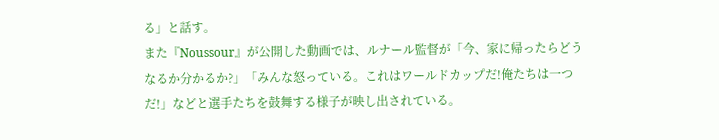る」と話す。
また『Noussour』が公開した動画では、ルナール監督が「今、家に帰ったらどうなるか分かるか?」「みんな怒っている。これはワールドカップだ!俺たちは一つだ!」などと選手たちを鼓舞する様子が映し出されている。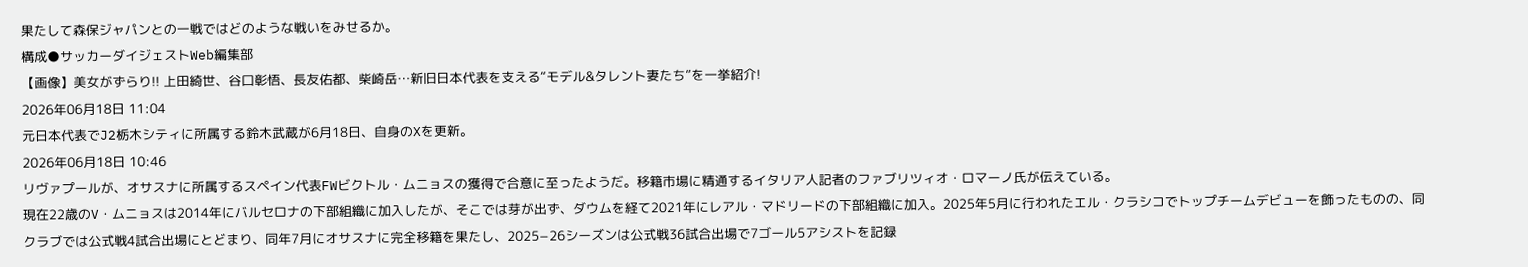果たして森保ジャパンとの一戦ではどのような戦いをみせるか。
構成●サッカーダイジェストWeb編集部
【画像】美女がずらり!! 上田綺世、谷口彰悟、長友佑都、柴崎岳…新旧日本代表を支える“モデル&タレント妻たち”を一挙紹介!
2026年06月18日 11:04
元日本代表でJ2栃木シティに所属する鈴木武蔵が6月18日、自身のXを更新。
2026年06月18日 10:46
リヴァプールが、オサスナに所属するスペイン代表FWビクトル・ムニョスの獲得で合意に至ったようだ。移籍市場に精通するイタリア人記者のファブリツィオ・ロマーノ氏が伝えている。
現在22歳のV・ムニョスは2014年にバルセロナの下部組織に加入したが、そこでは芽が出ず、ダウムを経て2021年にレアル・マドリードの下部組織に加入。2025年5月に行われたエル・クラシコでトップチームデビューを飾ったものの、同クラブでは公式戦4試合出場にとどまり、同年7月にオサスナに完全移籍を果たし、2025−26シーズンは公式戦36試合出場で7ゴール5アシストを記録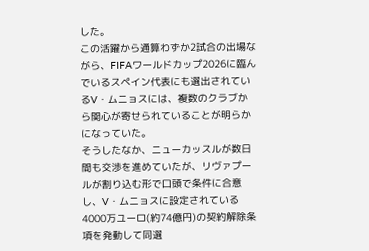した。
この活躍から通算わずか2試合の出場ながら、FIFAワールドカップ2026に臨んでいるスペイン代表にも選出されているV・ムニョスには、複数のクラブから関心が寄せられていることが明らかになっていた。
そうしたなか、ニューカッスルが数日間も交渉を進めていたが、リヴァプールが割り込む形で口頭で条件に合意し、V・ムニョスに設定されている4000万ユーロ(約74億円)の契約解除条項を発動して同選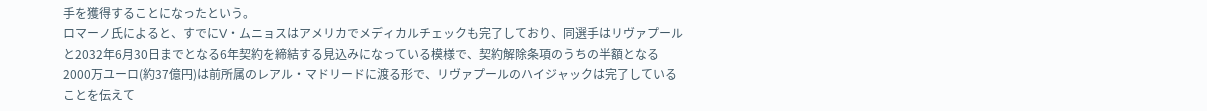手を獲得することになったという。
ロマーノ氏によると、すでにV・ムニョスはアメリカでメディカルチェックも完了しており、同選手はリヴァプールと2032年6月30日までとなる6年契約を締結する見込みになっている模様で、契約解除条項のうちの半額となる2000万ユーロ(約37億円)は前所属のレアル・マドリードに渡る形で、リヴァプールのハイジャックは完了していることを伝えて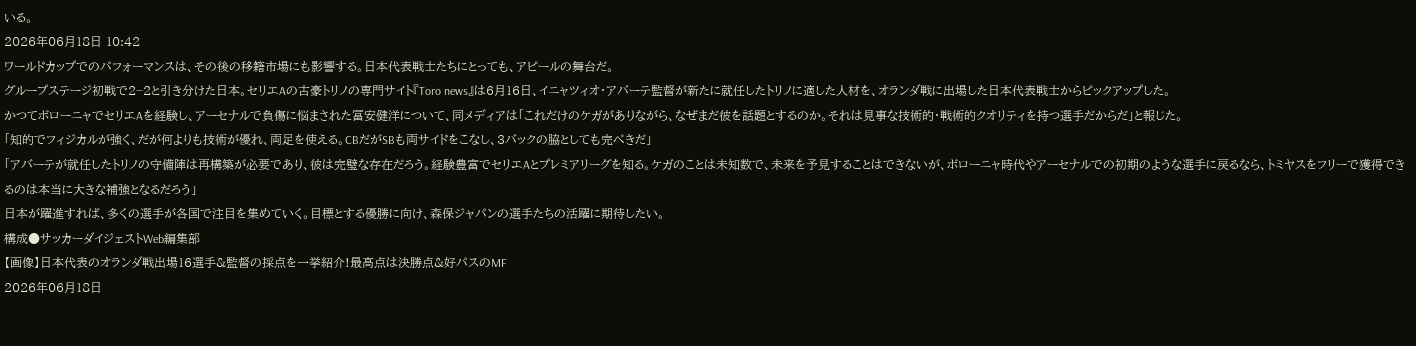いる。
2026年06月18日 10:42
ワールドカップでのパフォーマンスは、その後の移籍市場にも影響する。日本代表戦士たちにとっても、アピールの舞台だ。
グループステージ初戦で2−2と引き分けた日本。セリエAの古豪トリノの専門サイト『Toro news』は6月16日、イニャツィオ・アバーテ監督が新たに就任したトリノに適した人材を、オランダ戦に出場した日本代表戦士からピックアップした。
かつてボローニャでセリエAを経験し、アーセナルで負傷に悩まされた冨安健洋について、同メディアは「これだけのケガがありながら、なぜまだ彼を話題とするのか。それは見事な技術的・戦術的クオリティを持つ選手だからだ」と報じた。
「知的でフィジカルが強く、だが何よりも技術が優れ、両足を使える。CBだがSBも両サイドをこなし、3バックの脇としても完ぺきだ」
「アバーテが就任したトリノの守備陣は再構築が必要であり、彼は完璧な存在だろう。経験豊富でセリエAとプレミアリーグを知る。ケガのことは未知数で、未来を予見することはできないが、ボローニャ時代やアーセナルでの初期のような選手に戻るなら、トミヤスをフリーで獲得できるのは本当に大きな補強となるだろう」
日本が躍進すれば、多くの選手が各国で注目を集めていく。目標とする優勝に向け、森保ジャパンの選手たちの活躍に期待したい。
構成●サッカーダイジェストWeb編集部
【画像】日本代表のオランダ戦出場16選手&監督の採点を一挙紹介!最高点は決勝点&好パスのMF
2026年06月18日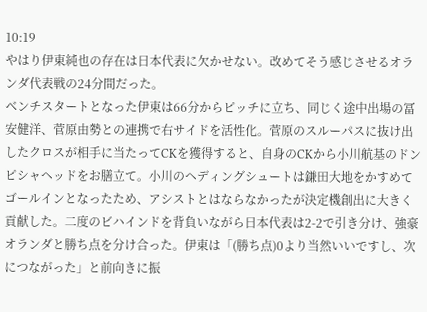10:19
やはり伊東純也の存在は日本代表に欠かせない。改めてそう感じさせるオランダ代表戦の24分間だった。
ベンチスタートとなった伊東は66分からピッチに立ち、同じく途中出場の冨安健洋、菅原由勢との連携で右サイドを活性化。菅原のスルーパスに抜け出したクロスが相手に当たってCKを獲得すると、自身のCKから小川航基のドンピシャヘッドをお膳立て。小川のヘディングシュートは鎌田大地をかすめてゴールインとなったため、アシストとはならなかったが決定機創出に大きく貢献した。二度のビハインドを背負いながら日本代表は2-2で引き分け、強豪オランダと勝ち点を分け合った。伊東は「(勝ち点)0より当然いいですし、次につながった」と前向きに振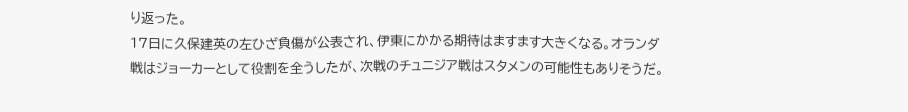り返った。
17日に久保建英の左ひざ負傷が公表され、伊東にかかる期待はますます大きくなる。オランダ戦はジョーカーとして役割を全うしたが、次戦のチュニジア戦はスタメンの可能性もありそうだ。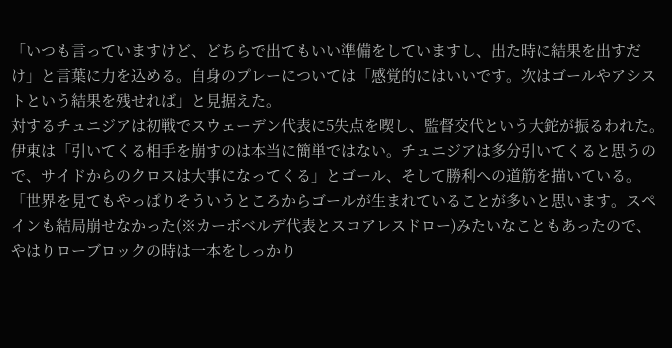「いつも言っていますけど、どちらで出てもいい準備をしていますし、出た時に結果を出すだけ」と言葉に力を込める。自身のプレーについては「感覚的にはいいです。次はゴールやアシストという結果を残せれば」と見据えた。
対するチュニジアは初戦でスウェーデン代表に5失点を喫し、監督交代という大鉈が振るわれた。伊東は「引いてくる相手を崩すのは本当に簡単ではない。チュニジアは多分引いてくると思うので、サイドからのクロスは大事になってくる」とゴール、そして勝利への道筋を描いている。「世界を見てもやっぱりそういうところからゴールが生まれていることが多いと思います。スペインも結局崩せなかった(※カーボベルデ代表とスコアレスドロー)みたいなこともあったので、やはりローブロックの時は一本をしっかり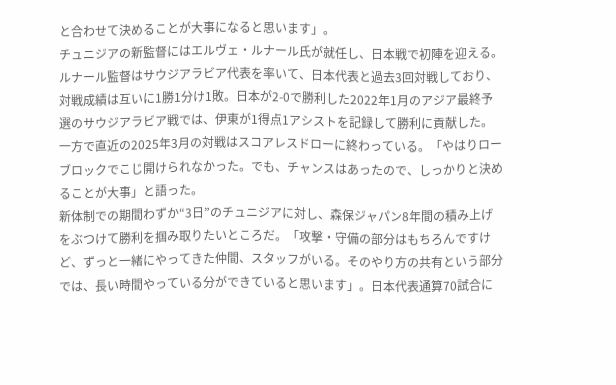と合わせて決めることが大事になると思います」。
チュニジアの新監督にはエルヴェ・ルナール氏が就任し、日本戦で初陣を迎える。ルナール監督はサウジアラビア代表を率いて、日本代表と過去3回対戦しており、対戦成績は互いに1勝1分け1敗。日本が2-0で勝利した2022年1月のアジア最終予選のサウジアラビア戦では、伊東が1得点1アシストを記録して勝利に貢献した。一方で直近の2025年3月の対戦はスコアレスドローに終わっている。「やはりローブロックでこじ開けられなかった。でも、チャンスはあったので、しっかりと決めることが大事」と語った。
新体制での期間わずか“3日”のチュニジアに対し、森保ジャパン8年間の積み上げをぶつけて勝利を掴み取りたいところだ。「攻撃・守備の部分はもちろんですけど、ずっと一緒にやってきた仲間、スタッフがいる。そのやり方の共有という部分では、長い時間やっている分ができていると思います」。日本代表通算70試合に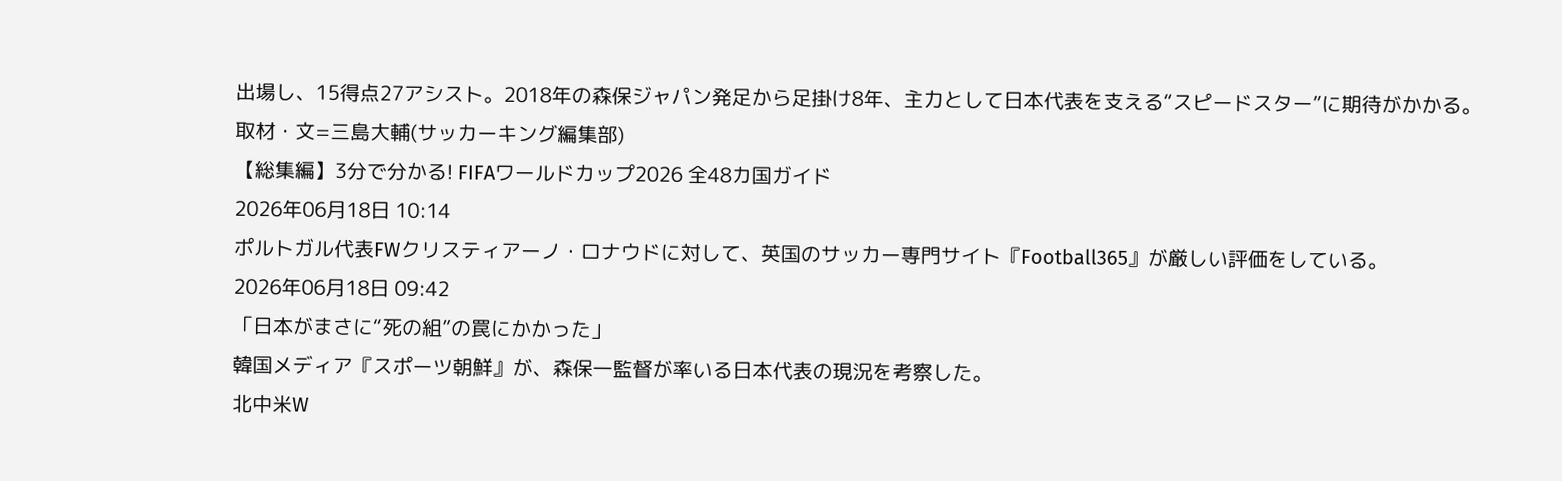出場し、15得点27アシスト。2018年の森保ジャパン発足から足掛け8年、主力として日本代表を支える“スピードスター”に期待がかかる。
取材・文=三島大輔(サッカーキング編集部)
【総集編】3分で分かる! FIFAワールドカップ2026 全48カ国ガイド
2026年06月18日 10:14
ポルトガル代表FWクリスティアーノ・ロナウドに対して、英国のサッカー専門サイト『Football365』が厳しい評価をしている。
2026年06月18日 09:42
「日本がまさに“死の組”の罠にかかった」
韓国メディア『スポーツ朝鮮』が、森保一監督が率いる日本代表の現況を考察した。
北中米W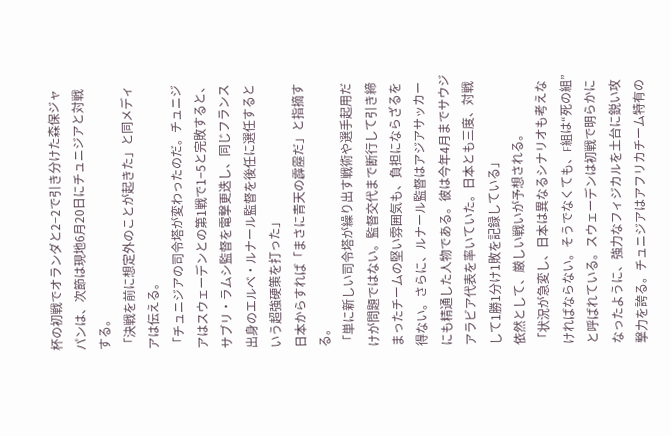杯の初戦でオランダと2−2で引き分けた森保ジャパンは、次節は現地6月20日にチュニジアと対戦する。
「決戦を前に想定外のことが起きた」と同メディアは伝える。
「チュニジアの司令塔が変わったのだ。チュニジアはスウェーデンとの第1戦で1−5と完敗すると、サブリ・ラムシ監督を電撃更迭し、同じフランス出身のエルベ・ルナール監督を後任に選任するという超強硬策を打った」
日本からすれば「まさに青天の霹靂だ」と指摘する。
「単に新しい司令塔が繰り出す戦術や選手起用だけが問題ではない。監督交代まで断行して引き締まったチームの堅い雰囲気も、負担にならざるを得ない。さらに、ルナール監督はアジアサッカーにも精通した人物である。彼は今年4月までサウジアラビア代表を率いていた。日本とも三度、対戦して1勝1分け1敗を記録している」
依然として、厳しい戦いが予想される。
「状況が急変し、日本は異なるシナリオも考えなければならない。そうでなくても、F組は“死の組”と呼ばれている。スウェーデンは初戦で明らかになったように、強力なフィジカルを土台に鋭い攻撃力を誇る。チュニジアはアフリカチーム特有の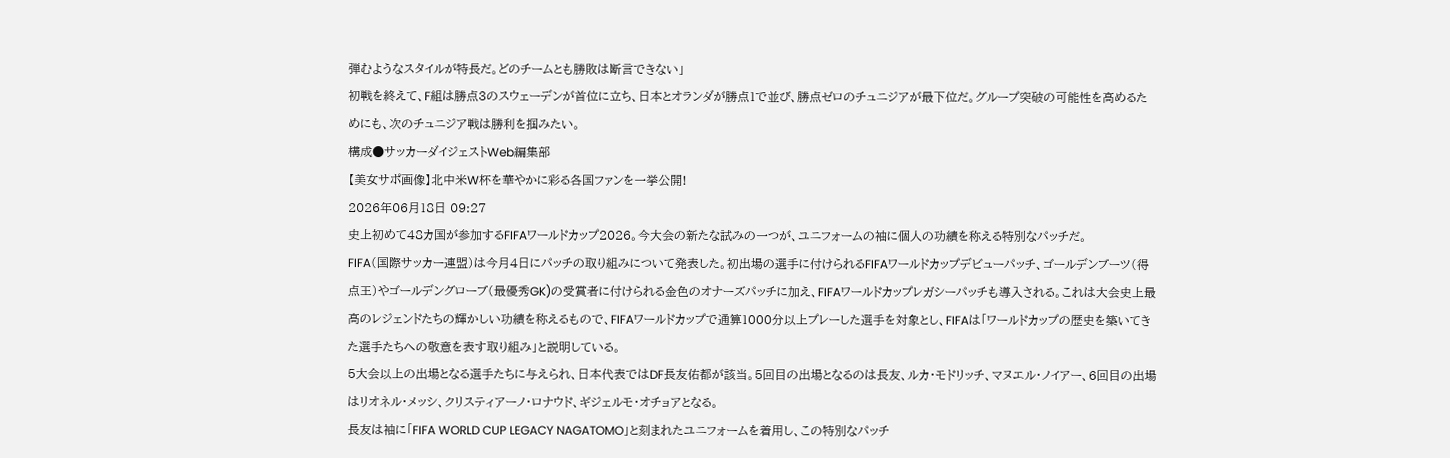弾むようなスタイルが特長だ。どのチームとも勝敗は断言できない」
初戦を終えて、F組は勝点3のスウェーデンが首位に立ち、日本とオランダが勝点1で並び、勝点ゼロのチュニジアが最下位だ。グループ突破の可能性を高めるためにも、次のチュニジア戦は勝利を掴みたい。
構成●サッカーダイジェストWeb編集部
【美女サポ画像】北中米W杯を華やかに彩る各国ファンを一挙公開!
2026年06月18日 09:27
史上初めて48カ国が参加するFIFAワールドカップ2026。今大会の新たな試みの一つが、ユニフォームの袖に個人の功績を称える特別なパッチだ。
FIFA(国際サッカー連盟)は今月4日にパッチの取り組みについて発表した。初出場の選手に付けられるFIFAワールドカップデビューパッチ、ゴールデンブーツ(得点王)やゴールデングローブ(最優秀GK)の受賞者に付けられる金色のオナーズパッチに加え、FIFAワールドカップレガシーパッチも導入される。これは大会史上最高のレジェンドたちの輝かしい功績を称えるもので、FIFAワールドカップで通算1000分以上プレーした選手を対象とし、FIFAは「ワールドカップの歴史を築いてきた選手たちへの敬意を表す取り組み」と説明している。
5大会以上の出場となる選手たちに与えられ、日本代表ではDF長友佑都が該当。5回目の出場となるのは長友、ルカ・モドリッチ、マヌエル・ノイアー、6回目の出場はリオネル・メッシ、クリスティアーノ・ロナウド、ギジェルモ・オチョアとなる。
長友は袖に「FIFA WORLD CUP LEGACY NAGATOMO」と刻まれたユニフォームを着用し、この特別なパッチ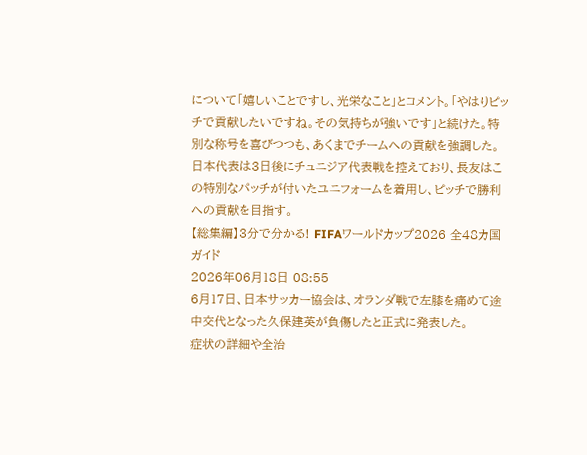について「嬉しいことですし、光栄なこと」とコメント。「やはりピッチで貢献したいですね。その気持ちが強いです」と続けた。特別な称号を喜びつつも、あくまでチームへの貢献を強調した。日本代表は3日後にチュニジア代表戦を控えており、長友はこの特別なパッチが付いたユニフォームを着用し、ピッチで勝利への貢献を目指す。
【総集編】3分で分かる! FIFAワールドカップ2026 全48カ国ガイド
2026年06月18日 08:55
6月17日、日本サッカー協会は、オランダ戦で左膝を痛めて途中交代となった久保建英が負傷したと正式に発表した。
症状の詳細や全治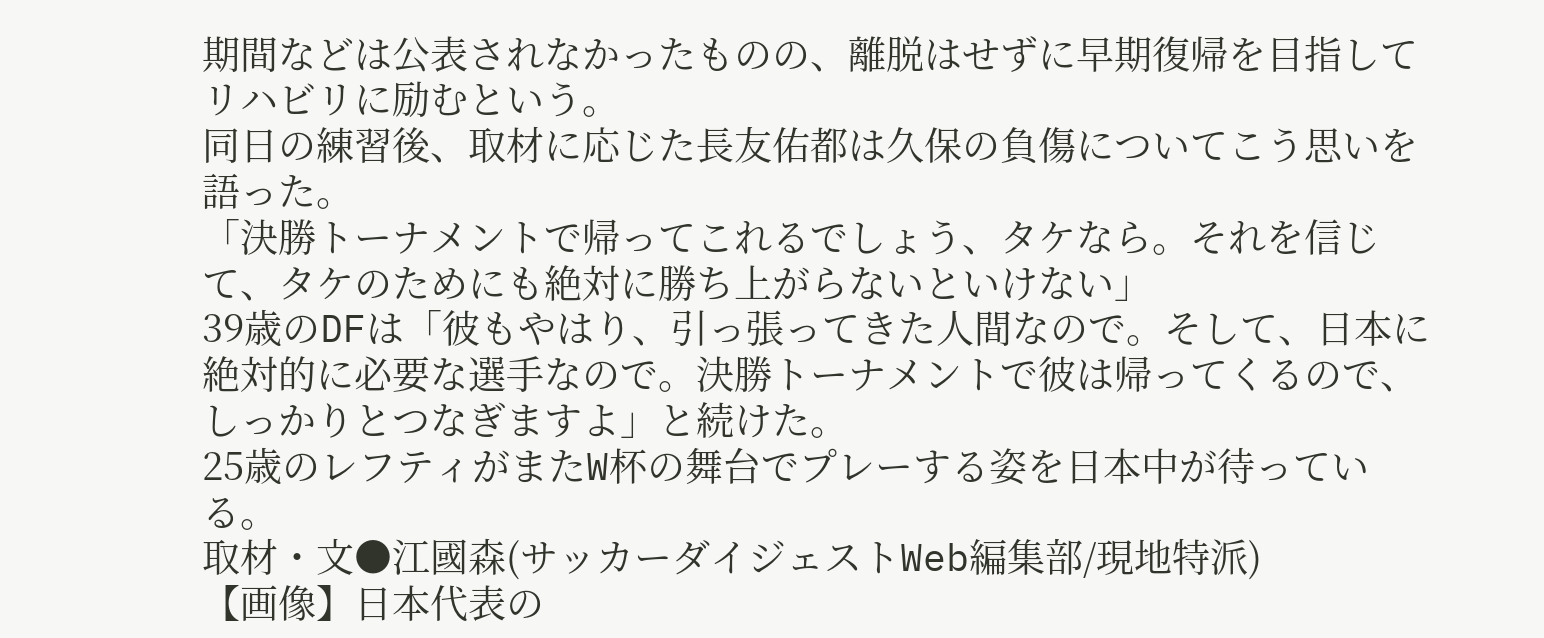期間などは公表されなかったものの、離脱はせずに早期復帰を目指してリハビリに励むという。
同日の練習後、取材に応じた長友佑都は久保の負傷についてこう思いを語った。
「決勝トーナメントで帰ってこれるでしょう、タケなら。それを信じて、タケのためにも絶対に勝ち上がらないといけない」
39歳のDFは「彼もやはり、引っ張ってきた人間なので。そして、日本に絶対的に必要な選手なので。決勝トーナメントで彼は帰ってくるので、しっかりとつなぎますよ」と続けた。
25歳のレフティがまたW杯の舞台でプレーする姿を日本中が待っている。
取材・文●江國森(サッカーダイジェストWeb編集部/現地特派)
【画像】日本代表の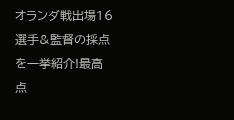オランダ戦出場16選手&監督の採点を一挙紹介!最高点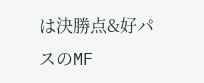は決勝点&好パスのMF